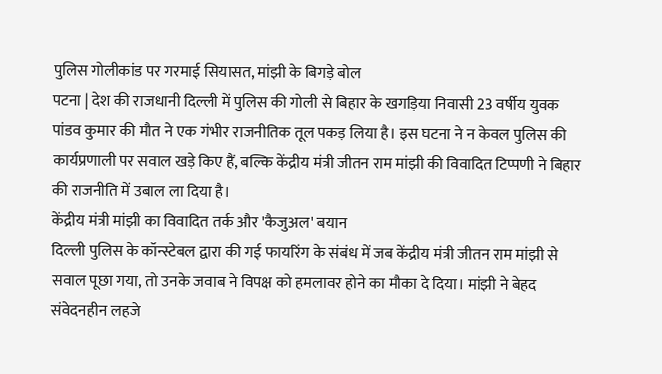पुलिस गोलीकांड पर गरमाई सियासत, मांझी के बिगड़े बोल
पटना | देश की राजधानी दिल्ली में पुलिस की गोली से बिहार के खगड़िया निवासी 23 वर्षीय युवक पांडव कुमार की मौत ने एक गंभीर राजनीतिक तूल पकड़ लिया है। इस घटना ने न केवल पुलिस की कार्यप्रणाली पर सवाल खड़े किए हैं, बल्कि केंद्रीय मंत्री जीतन राम मांझी की विवादित टिप्पणी ने बिहार की राजनीति में उबाल ला दिया है।
केंद्रीय मंत्री मांझी का विवादित तर्क और 'कैजुअल' बयान
दिल्ली पुलिस के कॉन्स्टेबल द्वारा की गई फायरिंग के संबंध में जब केंद्रीय मंत्री जीतन राम मांझी से सवाल पूछा गया, तो उनके जवाब ने विपक्ष को हमलावर होने का मौका दे दिया। मांझी ने बेहद संवेदनहीन लहजे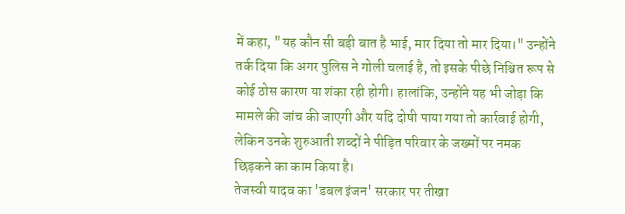में कहा, "यह कौन सी बड़ी बात है भाई, मार दिया तो मार दिया।" उन्होंने तर्क दिया कि अगर पुलिस ने गोली चलाई है, तो इसके पीछे निश्चित रूप से कोई ठोस कारण या शंका रही होगी। हालांकि, उन्होंने यह भी जोड़ा कि मामले की जांच की जाएगी और यदि दोषी पाया गया तो कार्रवाई होगी, लेकिन उनके शुरुआती शब्दों ने पीड़ित परिवार के जख्मों पर नमक छिड़कने का काम किया है।
तेजस्वी यादव का 'डबल इंजन' सरकार पर तीखा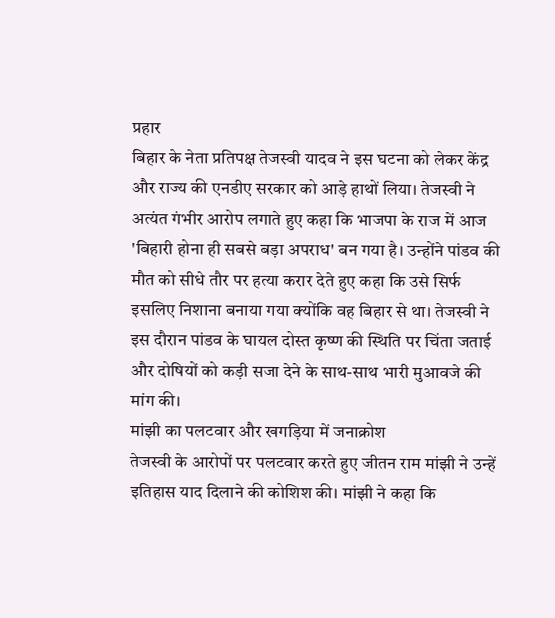प्रहार
बिहार के नेता प्रतिपक्ष तेजस्वी यादव ने इस घटना को लेकर केंद्र और राज्य की एनडीए सरकार को आड़े हाथों लिया। तेजस्वी ने अत्यंत गंभीर आरोप लगाते हुए कहा कि भाजपा के राज में आज 'बिहारी होना ही सबसे बड़ा अपराध' बन गया है। उन्होंने पांडव की मौत को सीधे तौर पर हत्या करार देते हुए कहा कि उसे सिर्फ इसलिए निशाना बनाया गया क्योंकि वह बिहार से था। तेजस्वी ने इस दौरान पांडव के घायल दोस्त कृष्ण की स्थिति पर चिंता जताई और दोषियों को कड़ी सजा देने के साथ-साथ भारी मुआवजे की मांग की।
मांझी का पलटवार और खगड़िया में जनाक्रोश
तेजस्वी के आरोपों पर पलटवार करते हुए जीतन राम मांझी ने उन्हें इतिहास याद दिलाने की कोशिश की। मांझी ने कहा कि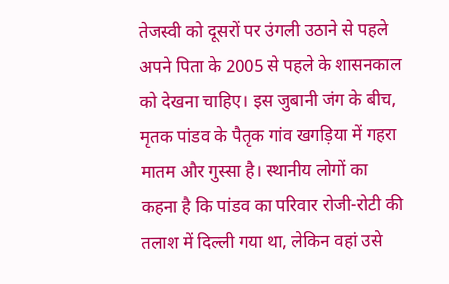तेजस्वी को दूसरों पर उंगली उठाने से पहले अपने पिता के 2005 से पहले के शासनकाल को देखना चाहिए। इस जुबानी जंग के बीच, मृतक पांडव के पैतृक गांव खगड़िया में गहरा मातम और गुस्सा है। स्थानीय लोगों का कहना है कि पांडव का परिवार रोजी-रोटी की तलाश में दिल्ली गया था, लेकिन वहां उसे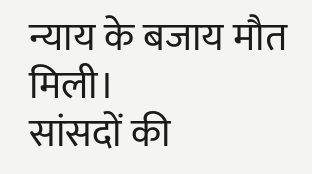न्याय के बजाय मौत मिली।
सांसदों की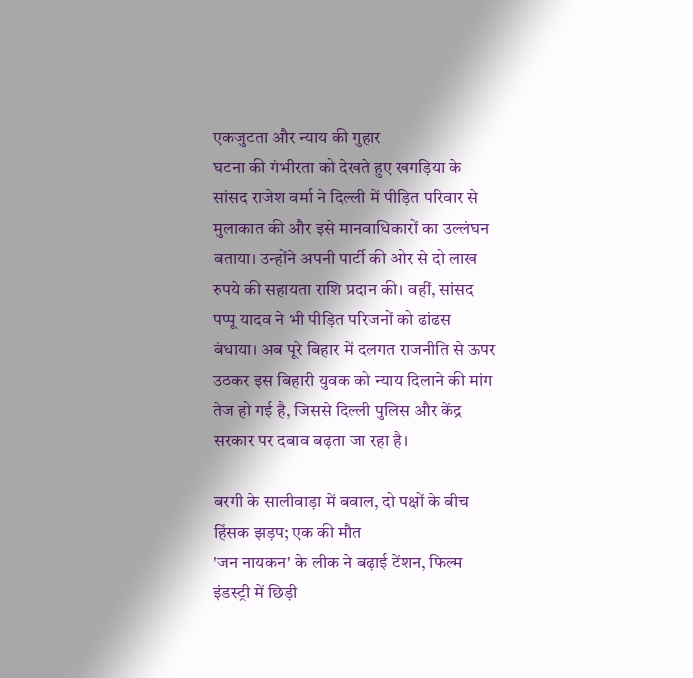एकजुटता और न्याय की गुहार
घटना की गंभीरता को देखते हुए खगड़िया के सांसद राजेश वर्मा ने दिल्ली में पीड़ित परिवार से मुलाकात की और इसे मानवाधिकारों का उल्लंघन बताया। उन्होंने अपनी पार्टी की ओर से दो लाख रुपये की सहायता राशि प्रदान की। वहीं, सांसद पप्पू यादव ने भी पीड़ित परिजनों को ढांढस बंधाया। अब पूरे बिहार में दलगत राजनीति से ऊपर उठकर इस बिहारी युवक को न्याय दिलाने की मांग तेज हो गई है, जिससे दिल्ली पुलिस और केंद्र सरकार पर दबाव बढ़ता जा रहा है।

बरगी के सालीवाड़ा में बवाल, दो पक्षों के बीच हिंसक झड़प; एक की मौत
'जन नायकन' के लीक ने बढ़ाई टेंशन, फिल्म इंडस्ट्री में छिड़ी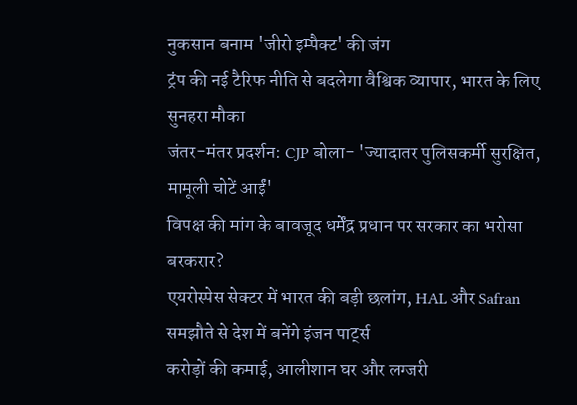नुकसान बनाम 'जीरो इम्पैक्ट' की जंग
ट्रंप की नई टैरिफ नीति से बदलेगा वैश्विक व्यापार, भारत के लिए सुनहरा मौका
जंतर-मंतर प्रदर्शन: CJP बोला- 'ज्यादातर पुलिसकर्मी सुरक्षित, मामूली चोटें आईं'
विपक्ष की मांग के बावजूद धर्मेंद्र प्रधान पर सरकार का भरोसा बरकरार?
एयरोस्पेस सेक्टर में भारत की बड़ी छलांग, HAL और Safran समझौते से देश में बनेंगे इंजन पार्ट्स
करोड़ों की कमाई, आलीशान घर और लग्जरी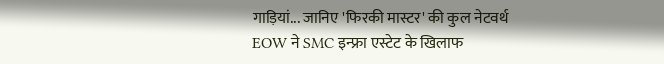गाड़ियां... जानिए 'फिरकी मास्टर' की कुल नेटवर्थ
EOW ने SMC इन्फ्रा एस्टेट के खिलाफ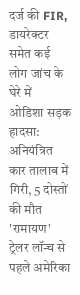दर्ज की FIR, डायरेक्टर समेत कई लोग जांच के घेरे में
ओडिशा सड़क हादसा: अनियंत्रित कार तालाब में गिरी, 5 दोस्तों की मौत
'रामायण' ट्रेलर लॉन्च से पहले अमेरिका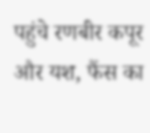पहुंचे रणबीर कपूर और यश, फैंस का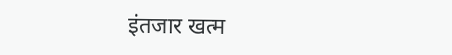इंतजार खत्म